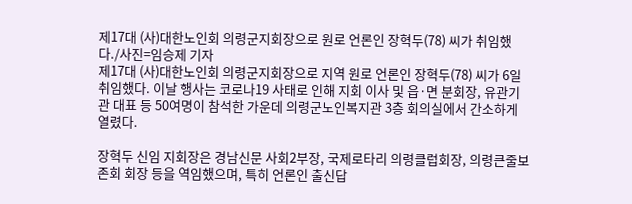제17대 (사)대한노인회 의령군지회장으로 원로 언론인 장혁두(78) 씨가 취임했다./사진=임승제 기자
제17대 (사)대한노인회 의령군지회장으로 지역 원로 언론인 장혁두(78) 씨가 6일 취임했다. 이날 행사는 코로나19 사태로 인해 지회 이사 및 읍·면 분회장, 유관기관 대표 등 50여명이 참석한 가운데 의령군노인복지관 3층 회의실에서 간소하게 열렸다.

장혁두 신임 지회장은 경남신문 사회2부장, 국제로타리 의령클럽회장, 의령큰줄보존회 회장 등을 역임했으며, 특히 언론인 출신답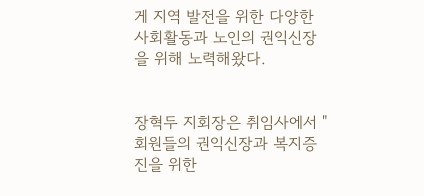게 지역 발전을 위한 다양한 사회활동과 노인의 권익신장을 위해 노력해왔다.


장혁두 지회장은 취임사에서 "회원들의 권익신장과 복지증진을 위한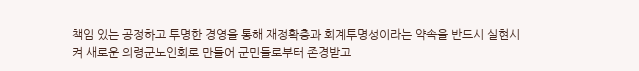책임 있는 공정하고 투명한 경영을 통해 재정확충과 회계투명성이라는 약속을 반드시 실현시켜 새로운 의령군노인회로 만들어 군민들로부터 존경받고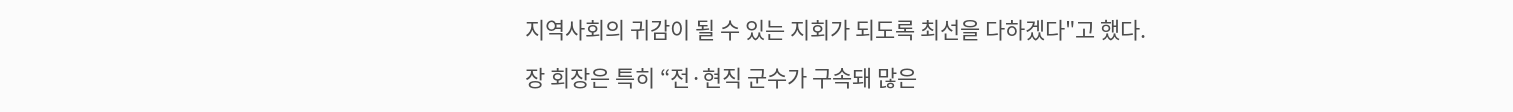지역사회의 귀감이 될 수 있는 지회가 되도록 최선을 다하겠다"고 했다.

장 회장은 특히 “전·현직 군수가 구속돼 많은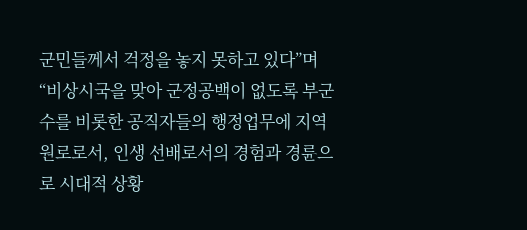군민들께서 걱정을 놓지 못하고 있다”며 “비상시국을 맞아 군정공백이 없도록 부군수를 비롯한 공직자들의 행정업무에 지역 원로로서, 인생 선배로서의 경험과 경륜으로 시대적 상황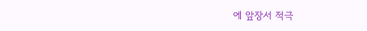에 앞장서 적극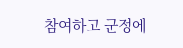참여하고 군정에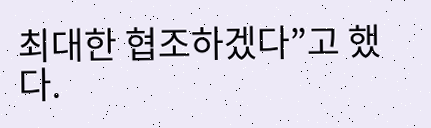최대한 협조하겠다”고 했다.